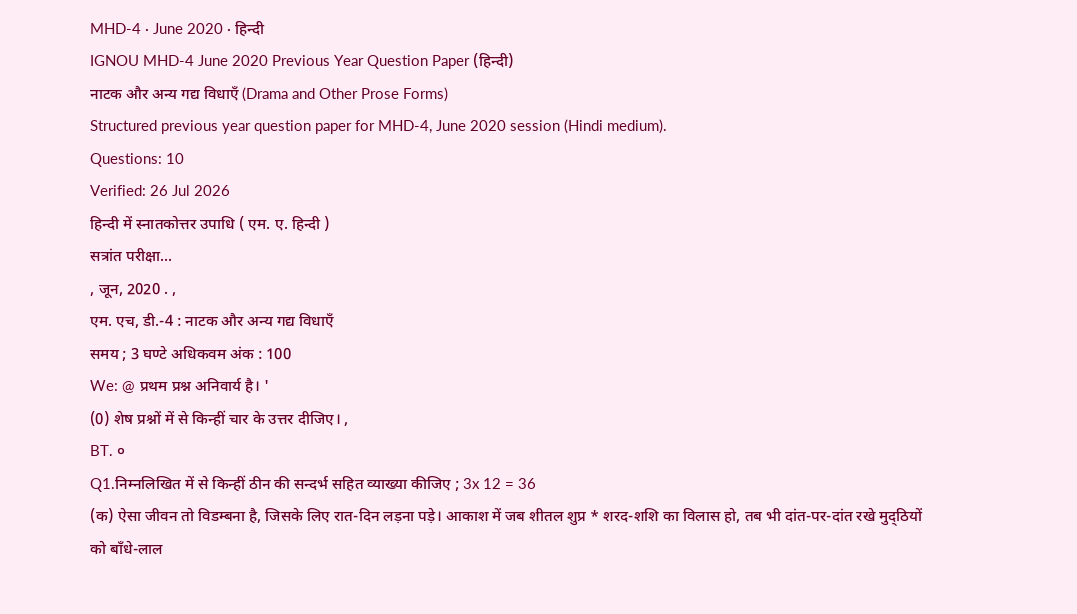MHD-4 · June 2020 · हिन्दी
IGNOU MHD-4 June 2020 Previous Year Question Paper (हिन्दी)
नाटक और अन्य गद्य विधाएँ (Drama and Other Prose Forms)
Structured previous year question paper for MHD-4, June 2020 session (Hindi medium).
Questions: 10
Verified: 26 Jul 2026
हिन्दी में स्नातकोत्तर उपाधि ( एम. ए. हिन्दी )
सत्रांत परीक्षा...
, जून, 2020 . ,
एम. एच, डी.-4 : नाटक और अन्य गद्य विधाएँ
समय ; 3 घण्टे अधिकवम अंक : 100
We: @ प्रथम प्रश्न अनिवार्य है। '
(0) शेष प्रश्नों में से किन्हीं चार के उत्तर दीजिए। ,
BT. ०
Q1.निम्नलिखित में से किन्हीं ठीन की सन्दर्भ सहित व्याख्या कीजिए ; 3x 12 = 36
(क) ऐसा जीवन तो विडम्बना है, जिसके लिए रात-दिन लड़ना पड़े। आकाश में जब शीतल शुप्र * शरद-शशि का विलास हो, तब भी दांत-पर-दांत रखे मुद्ठियों को बाँधे-लाल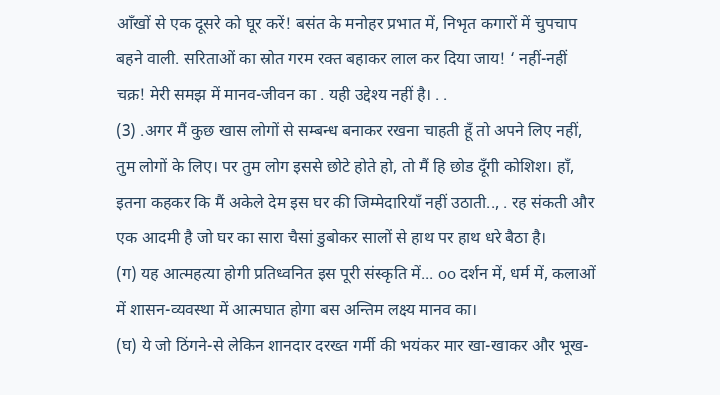आँखों से एक दूसरे को घूर करें! बसंत के मनोहर प्रभात में, निभृत कगारों में चुपचाप बहने वाली. सरिताओं का स्रोत गरम रक्त बहाकर लाल कर दिया जाय! ‘ नहीं-नहीं चक्र! मेरी समझ में मानव-जीवन का . यही उद्देश्य नहीं है। . .
(3) .अगर मैं कुछ खास लोगों से सम्बन्ध बनाकर रखना चाहती हूँ तो अपने लिए नहीं, तुम लोगों के लिए। पर तुम लोग इससे छोटे होते हो, तो मैं हि छोड दूँगी कोशिश। हाँ, इतना कहकर कि मैं अकेले देम इस घर की जिम्मेदारियाँ नहीं उठाती.., . रह संकती और एक आदमी है जो घर का सारा चैसां डुबोकर सालों से हाथ पर हाथ धरे बैठा है।
(ग) यह आत्महत्या होगी प्रतिध्वनित इस पूरी संस्कृति में... oo दर्शन में, धर्म में, कलाओं में शासन-व्यवस्था में आत्मघात होगा बस अन्तिम लक्ष्य मानव का।
(घ) ये जो ठिंगने-से लेकिन शानदार दरख्त गर्मी की भयंकर मार खा-खाकर और भूख-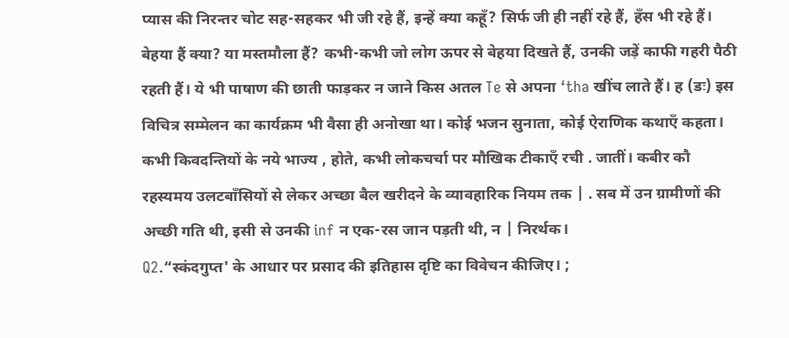प्यास की निरन्तर चोट सह-सहकर भी जी रहे हैं, इन्हें क्या कहूँ? सिर्फ जी ही नहीं रहे हैं, हँस भी रहे हैं। बेहया हैं क्या? या मस्तमौला हैं? कभी-कभी जो लोग ऊपर से बेहया दिखते हैं, उनकी जड़ें काफी गहरी पैठी रहती हैं। ये भी पाषाण की छाती फाड़कर न जाने किस अतल Te से अपना ‘tha खींच लाते हैं। ह (डः) इस विचित्र सम्मेलन का कार्यक्रम भी वैसा ही अनोखा था। कोई भजन सुनाता, कोई ऐराणिक कथाएँ कहता। कभी किवदन्तियों के नये भाज्य , होते, कभी लोकचर्चा पर मौखिक टीकाएँ रची . जातीं। कबीर कौ रहस्यमय उलटबाँसियों से लेकर अच्छा बैल खरीदने के व्यावहारिक नियम तक | . सब में उन ग्रामीणों की अच्छी गति थी, इसी से उनकी inf न एक-रस जान पड़ती थी, न | निरर्थक।
Q2.“स्कंदगुप्त' के आधार पर प्रसाद की इतिहास दृष्टि का विवेचन कीजिए। ;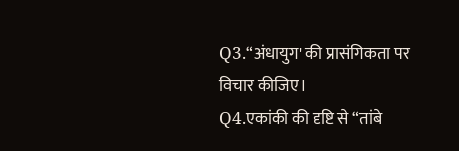Q3.“अंधायुग' की प्रासंगिकता पर विचार कीजिए।
Q4.एकांकी की दृष्टि से “तांबे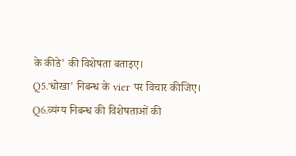के कीडे' की विशेषता बताइए।
Q5.'धोखा' निबन्ध के vier पर विचार कीजिए।
Q6.व्यंग्य निबन्ध की विशेषताओं की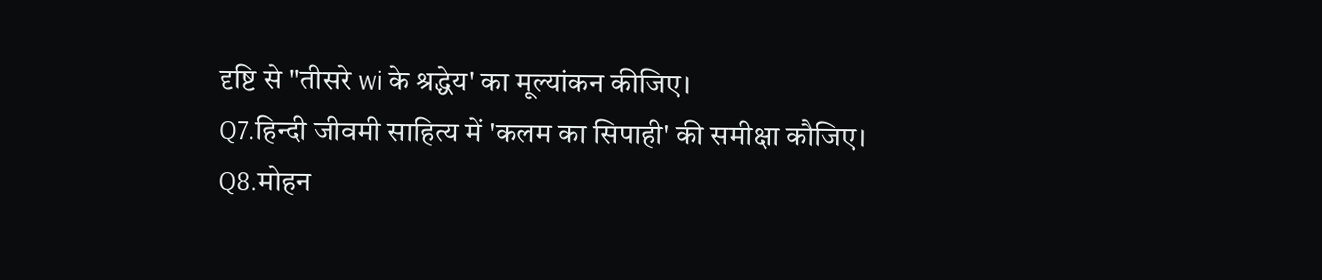दृष्टि से "तीसरे wi के श्रद्धेय' का मूल्यांकन कीजिए।
Q7.हिन्दी जीवमी साहित्य में 'कलम का सिपाही' की समीक्षा कौजिए।
Q8.मोहन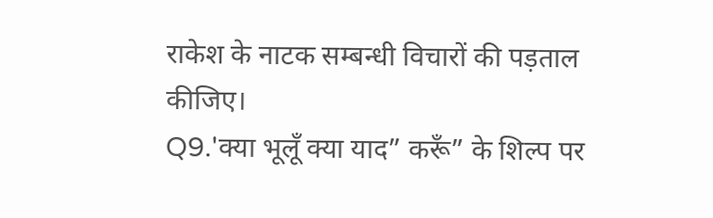राकेश के नाटक सम्बन्धी विचारों की पड़ताल कीजिए।
Q9.'क्या भूलूँ क्या याद” करूँ” के शिल्प पर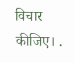विचार कीजिए। .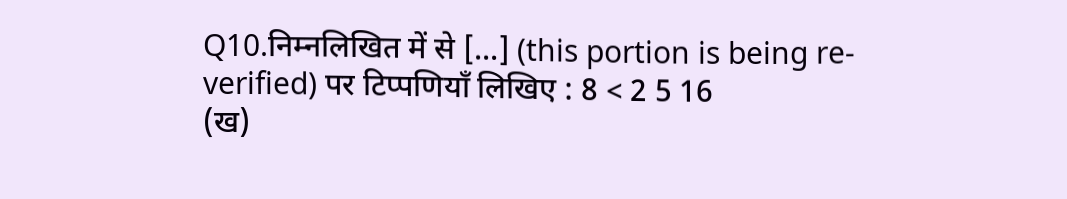Q10.निम्नलिखित में से [...] (this portion is being re-verified) पर टिप्पणियाँ लिखिए : 8 < 2 5 16
(ख)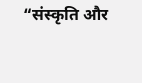“संस्कृति और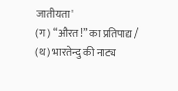जातीयता'
(ग) “औरत!” का प्रतिपाद्य / (थ) भारतेन्दु की नाट्य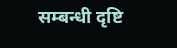सम्बन्धी दृष्टि